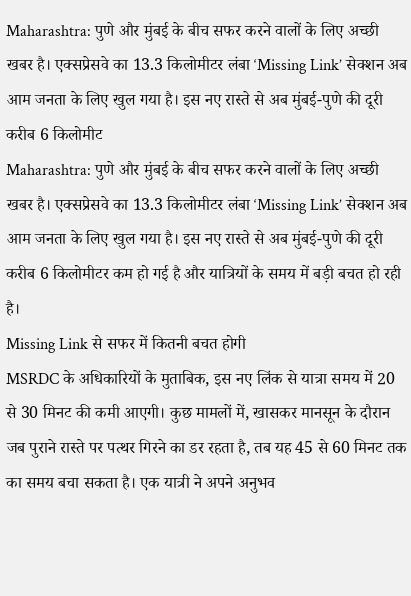Maharashtra: पुणे और मुंबई के बीच सफर करने वालों के लिए अच्छी खबर है। एक्सप्रेसवे का 13.3 किलोमीटर लंबा ‘Missing Link’ सेक्शन अब आम जनता के लिए खुल गया है। इस नए रास्ते से अब मुंबई-पुणे की दूरी करीब 6 किलोमीट
Maharashtra: पुणे और मुंबई के बीच सफर करने वालों के लिए अच्छी खबर है। एक्सप्रेसवे का 13.3 किलोमीटर लंबा ‘Missing Link’ सेक्शन अब आम जनता के लिए खुल गया है। इस नए रास्ते से अब मुंबई-पुणे की दूरी करीब 6 किलोमीटर कम हो गई है और यात्रियों के समय में बड़ी बचत हो रही है।
Missing Link से सफर में कितनी बचत होगी
MSRDC के अधिकारियों के मुताबिक, इस नए लिंक से यात्रा समय में 20 से 30 मिनट की कमी आएगी। कुछ मामलों में, खासकर मानसून के दौरान जब पुराने रास्ते पर पत्थर गिरने का डर रहता है, तब यह 45 से 60 मिनट तक का समय बचा सकता है। एक यात्री ने अपने अनुभव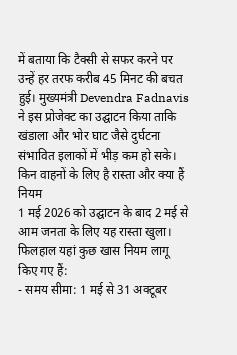में बताया कि टैक्सी से सफर करने पर उन्हें हर तरफ करीब 45 मिनट की बचत हुई। मुख्यमंत्री Devendra Fadnavis ने इस प्रोजेक्ट का उद्घाटन किया ताकि खंडाला और भोर घाट जैसे दुर्घटना संभावित इलाकों में भीड़ कम हो सके।
किन वाहनों के लिए है रास्ता और क्या हैं नियम
1 मई 2026 को उद्घाटन के बाद 2 मई से आम जनता के लिए यह रास्ता खुला। फिलहाल यहां कुछ खास नियम लागू किए गए हैं:
- समय सीमा: 1 मई से 31 अक्टूबर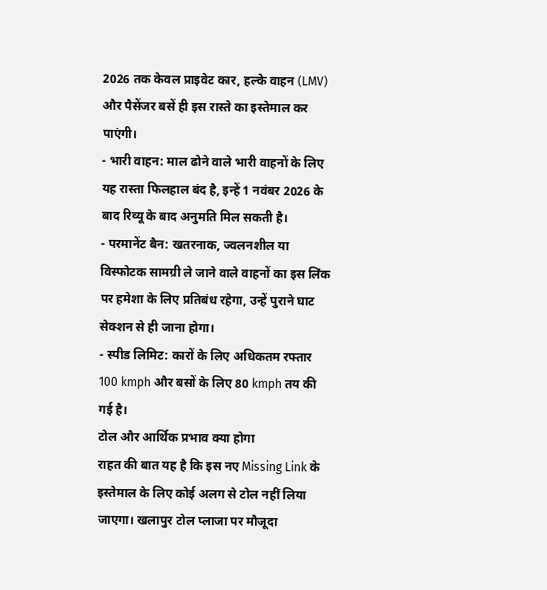2026 तक केवल प्राइवेट कार, हल्के वाहन (LMV) और पैसेंजर बसें ही इस रास्ते का इस्तेमाल कर पाएंगी।
- भारी वाहन: माल ढोने वाले भारी वाहनों के लिए यह रास्ता फिलहाल बंद है, इन्हें 1 नवंबर 2026 के बाद रिव्यू के बाद अनुमति मिल सकती है।
- परमानेंट बैन: खतरनाक, ज्वलनशील या विस्फोटक सामग्री ले जाने वाले वाहनों का इस लिंक पर हमेशा के लिए प्रतिबंध रहेगा, उन्हें पुराने घाट सेक्शन से ही जाना होगा।
- स्पीड लिमिट: कारों के लिए अधिकतम रफ्तार 100 kmph और बसों के लिए 80 kmph तय की गई है।
टोल और आर्थिक प्रभाव क्या होगा
राहत की बात यह है कि इस नए Missing Link के इस्तेमाल के लिए कोई अलग से टोल नहीं लिया जाएगा। खलापुर टोल प्लाजा पर मौजूदा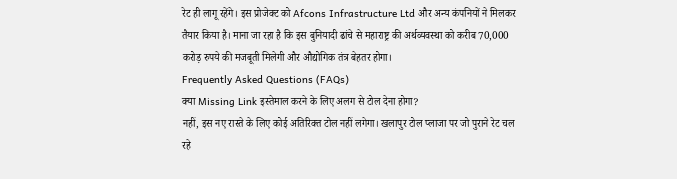रेट ही लागू रहेंगे। इस प्रोजेक्ट को Afcons Infrastructure Ltd और अन्य कंपनियों ने मिलकर तैयार किया है। माना जा रहा है कि इस बुनियादी ढांचे से महाराष्ट्र की अर्थव्यवस्था को करीब 70,000 करोड़ रुपये की मजबूती मिलेगी और औद्योगिक तंत्र बेहतर होगा।
Frequently Asked Questions (FAQs)
क्या Missing Link इस्तेमाल करने के लिए अलग से टोल देना होगा?
नहीं, इस नए रास्ते के लिए कोई अतिरिक्त टोल नहीं लगेगा। खलापुर टोल प्लाजा पर जो पुराने रेट चल रहे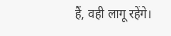हैं, वही लागू रहेंगे।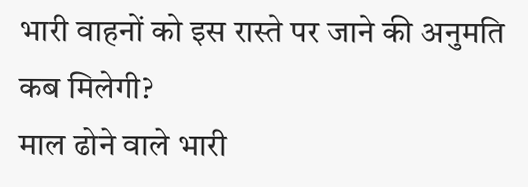भारी वाहनों को इस रास्ते पर जाने की अनुमति कब मिलेगी?
माल ढोने वाले भारी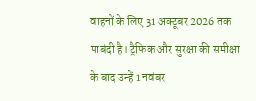वाहनों के लिए 31 अक्टूबर 2026 तक पाबंदी है। ट्रैफिक और सुरक्षा की समीक्षा के बाद उन्हें 1 नवंबर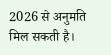2026 से अनुमति मिल सकती है।